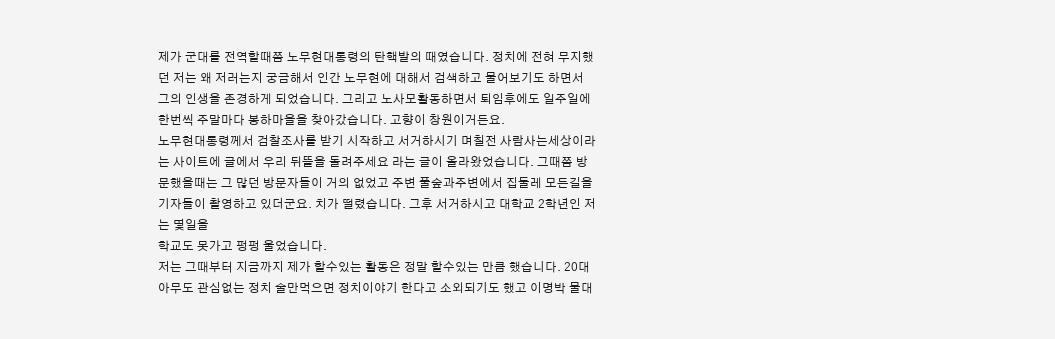제가 군대를 전역할때쯤 노무현대통령의 탄핵발의 때였습니다. 정치에 전혀 무지했던 저는 왜 저러는지 궁금해서 인간 노무현에 대해서 검색하고 물어보기도 하면서 그의 인생을 존경하게 되었습니다. 그리고 노사모활동하면서 퇴임후에도 일주일에 한번씩 주말마다 봉하마을을 찾아갔습니다. 고향이 창원이거든요.
노무현대통령께서 검찰조사를 받기 시작하고 서거하시기 며칠전 사람사는세상이라는 사이트에 글에서 우리 뒤뜰을 돌려주세요 라는 글이 올라왔었습니다. 그때쯤 방문했을때는 그 많던 방문자들이 거의 없었고 주변 풀숲과주변에서 집둘레 모든길을 기자들이 촬영하고 있더군요. 치가 떨렸습니다. 그후 서거하시고 대학교 2학년인 저는 몇일을
학교도 못가고 펑펑 울었습니다.
저는 그때부터 지금까지 제가 할수있는 활동은 정말 할수있는 만큼 했습니다. 20대 아무도 관심없는 정치 술만먹으면 정치이야기 한다고 소외되기도 했고 이명박 물대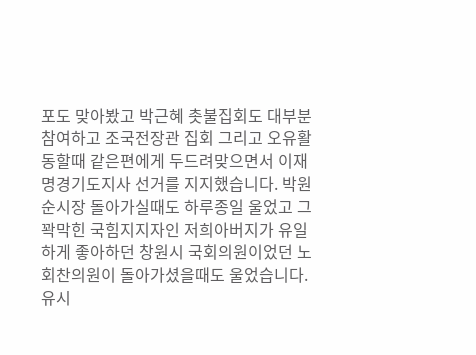포도 맞아봤고 박근혜 촛불집회도 대부분 참여하고 조국전장관 집회 그리고 오유활동할때 같은편에게 두드려맞으면서 이재명경기도지사 선거를 지지했습니다. 박원순시장 돌아가실때도 하루종일 울었고 그 꽉막힌 국힘지지자인 저희아버지가 유일하게 좋아하던 창원시 국회의원이었던 노회찬의원이 돌아가셨을때도 울었습니다.
유시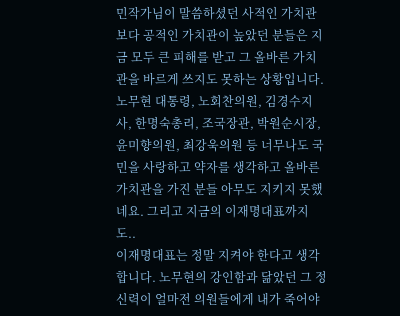민작가님이 말씀하셨던 사적인 가치관보다 공적인 가치관이 높았던 분들은 지금 모두 큰 피해를 받고 그 올바른 가치관을 바르게 쓰지도 못하는 상황입니다.
노무현 대통령, 노회찬의원, 김경수지사, 한명숙총리, 조국장관, 박원순시장, 윤미향의원, 최강욱의원 등 너무나도 국민을 사랑하고 약자를 생각하고 올바른 가치관을 가진 분들 아무도 지키지 못했네요. 그리고 지금의 이재명대표까지도..
이재명대표는 정말 지켜야 한다고 생각합니다. 노무현의 강인함과 닮았던 그 정신력이 얼마전 의원들에게 내가 죽어야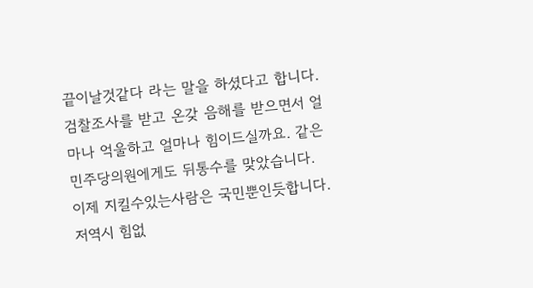끝이날것같다 라는 말을 하셨다고 합니다.
검찰조사를 받고 온갖 음해를 받으면서 얼마나 억울하고 얼마나 힘이드실까요. 같은 민주당의원에게도 뒤통수를 맞았습니다.
이제 지킬수있는사람은 국민뿐인듯합니다. 저역시 힘없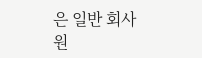은 일반 회사원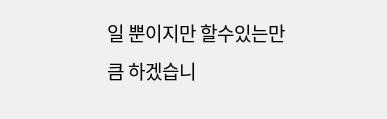일 뿐이지만 할수있는만큼 하겠습니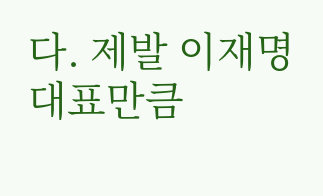다. 제발 이재명대표만큼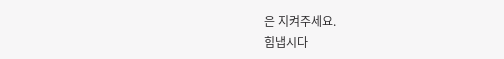은 지켜주세요.
힘냅시다